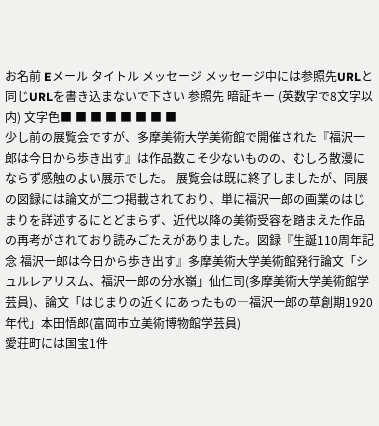お名前 Eメール タイトル メッセージ メッセージ中には参照先URLと同じURLを書き込まないで下さい 参照先 暗証キー (英数字で8文字以内) 文字色■ ■ ■ ■ ■ ■ ■ ■
少し前の展覧会ですが、多摩美術大学美術館で開催された『福沢一郎は今日から歩き出す』は作品数こそ少ないものの、むしろ散漫にならず感触のよい展示でした。 展覧会は既に終了しましたが、同展の図録には論文が二つ掲載されており、単に福沢一郎の画業のはじまりを詳述するにとどまらず、近代以降の美術受容を踏まえた作品の再考がされており読みごたえがありました。図録『生誕110周年記念 福沢一郎は今日から歩き出す』多摩美術大学美術館発行論文「シュルレアリスム、福沢一郎の分水嶺」仙仁司(多摩美術大学美術館学芸員)、論文「はじまりの近くにあったもの―福沢一郎の草創期1920年代」本田悟郎(富岡市立美術博物館学芸員)
愛荘町には国宝1件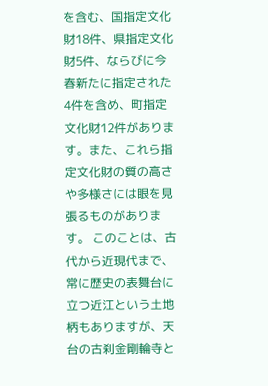を含む、国指定文化財18件、県指定文化財5件、ならびに今春新たに指定された4件を含め、町指定文化財12件があります。また、これら指定文化財の質の高さや多様さには眼を見張るものがあります。 このことは、古代から近現代まで、常に歴史の表舞台に立つ近江という土地柄もありますが、天台の古刹金剛輪寺と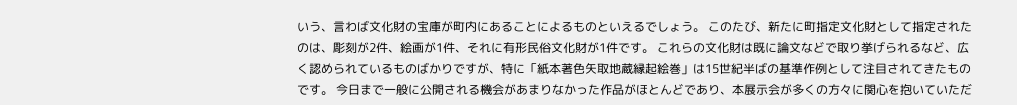いう、言わば文化財の宝庫が町内にあることによるものといえるでしょう。 このたび、新たに町指定文化財として指定されたのは、彫刻が2件、絵画が1件、それに有形民俗文化財が1件です。 これらの文化財は既に論文などで取り挙げられるなど、広く認められているものばかりですが、特に「紙本著色矢取地蔵縁起絵巻」は15世紀半ばの基準作例として注目されてきたものです。 今日まで一般に公開される機会があまりなかった作品がほとんどであり、本展示会が多くの方々に関心を抱いていただ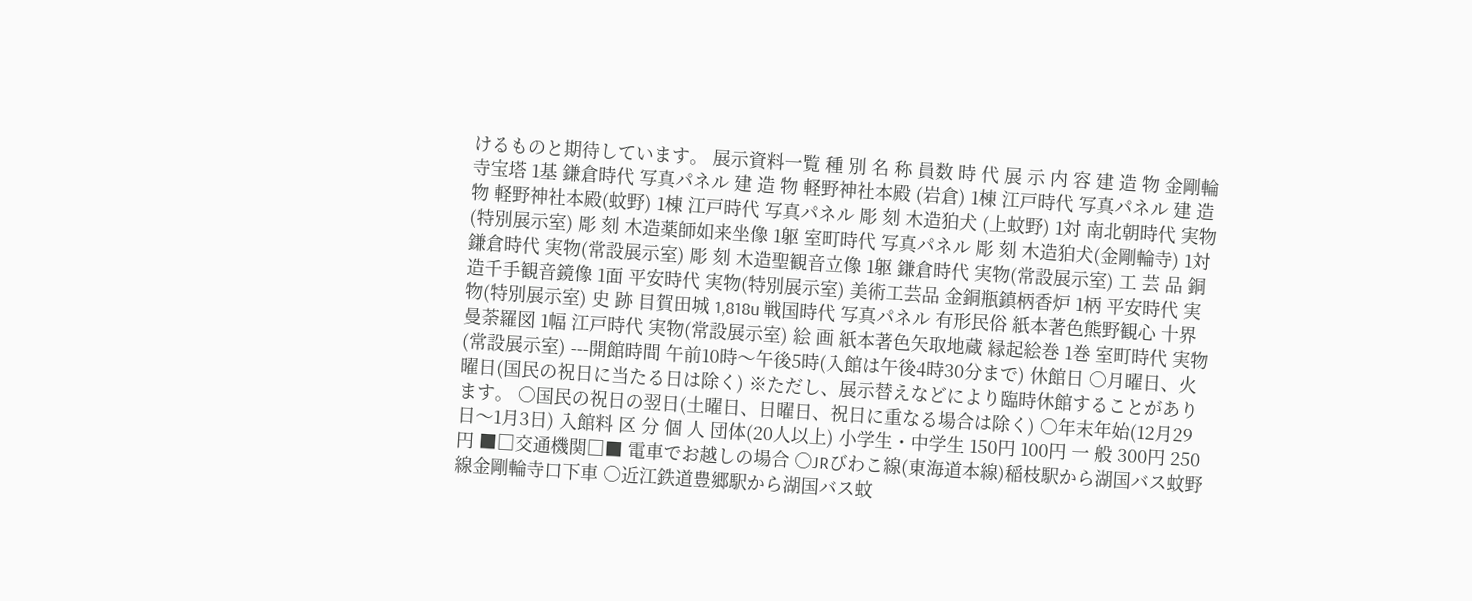けるものと期待しています。 展示資料一覧 種 別 名 称 員数 時 代 展 示 内 容 建 造 物 金剛輪寺宝塔 1基 鎌倉時代 写真パネル 建 造 物 軽野神社本殿 (岩倉) 1棟 江戸時代 写真パネル 建 造 物 軽野神社本殿(蚊野) 1棟 江戸時代 写真パネル 彫 刻 木造狛犬 (上蚊野) 1対 南北朝時代 実物(特別展示室) 彫 刻 木造薬師如来坐像 1躯 室町時代 写真パネル 彫 刻 木造狛犬(金剛輪寺) 1対 鎌倉時代 実物(常設展示室) 彫 刻 木造聖観音立像 1躯 鎌倉時代 実物(常設展示室) 工 芸 品 銅造千手観音鏡像 1面 平安時代 実物(特別展示室) 美術工芸品 金銅瓶鎮柄香炉 1柄 平安時代 実物(特別展示室) 史 跡 目賀田城 1,818u 戦国時代 写真パネル 有形民俗 紙本著色熊野観心 十界曼荼羅図 1幅 江戸時代 実物(常設展示室) 絵 画 紙本著色矢取地蔵 縁起絵巻 1巻 室町時代 実物(常設展示室) ---開館時間 午前10時〜午後5時(入館は午後4時30分まで) 休館日 ○月曜日、火曜日(国民の祝日に当たる日は除く) ※ただし、展示替えなどにより臨時休館することがあります。 ○国民の祝日の翌日(土曜日、日曜日、祝日に重なる場合は除く) ○年末年始(12月29日〜1月3日) 入館料 区 分 個 人 団体(20人以上) 小学生・中学生 150円 100円 一 般 300円 250円 ■□交通機関□■ 電車でお越しの場合 ○JRびわこ線(東海道本線)稲枝駅から湖国バス蚊野線金剛輪寺口下車 ○近江鉄道豊郷駅から湖国バス蚊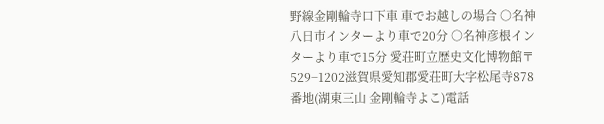野線金剛輪寺口下車 車でお越しの場合 ○名神八日市インターより車で20分 ○名神彦根インターより車で15分 愛荘町立歴史文化博物館〒529−1202滋賀県愛知郡愛荘町大字松尾寺878番地(湖東三山 金剛輪寺よこ)電話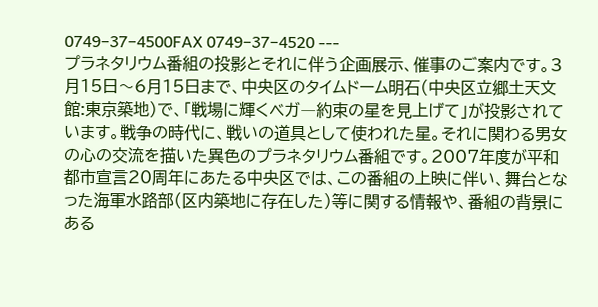0749−37−4500FAX 0749−37−4520 ---
プラネタリウム番組の投影とそれに伴う企画展示、催事のご案内です。3月15日〜6月15日まで、中央区のタイムドーム明石(中央区立郷土天文館:東京築地)で、「戦場に輝くベガ―約束の星を見上げて」が投影されています。戦争の時代に、戦いの道具として使われた星。それに関わる男女の心の交流を描いた異色のプラネタリウム番組です。2007年度が平和都市宣言20周年にあたる中央区では、この番組の上映に伴い、舞台となった海軍水路部(区内築地に存在した)等に関する情報や、番組の背景にある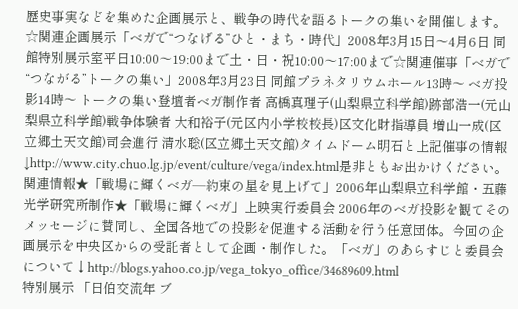歴史事実などを集めた企画展示と、戦争の時代を語るトークの集いを開催します。☆関連企画展示「ベガで“つなげる”ひと・まち・時代」2008年3月15日〜4月6日 同館特別展示室平日10:00〜19:00まで土・日・祝10:00〜17:00まで☆関連催事「ベガで“つながる”トークの集い」2008年3月23日 同館プラネタリウムホール13時〜 ベガ投影14時〜 トークの集い登壇者ベガ制作者 高橋真理子(山梨県立科学館)跡部浩一(元山梨県立科学館)戦争体験者 大和裕子(元区内小学校校長)区文化財指導員 増山一成(区立郷土天文館)司会進行 清水聡(区立郷土天文館)タイムドーム明石と上記催事の情報↓http://www.city.chuo.lg.jp/event/culture/vega/index.html是非ともお出かけください。関連情報★「戦場に輝くベガ―約束の星を見上げて」2006年山梨県立科学館・五藤光学研究所制作★「戦場に輝くベガ」上映実行委員会 2006年のベガ投影を観てそのメッセージに賛同し、全国各地での投影を促進する活動を行う任意団体。今回の企画展示を中央区からの受託者として企画・制作した。「ベガ」のあらすじと委員会について↓http://blogs.yahoo.co.jp/vega_tokyo_office/34689609.html
特別展示 「日伯交流年 ブ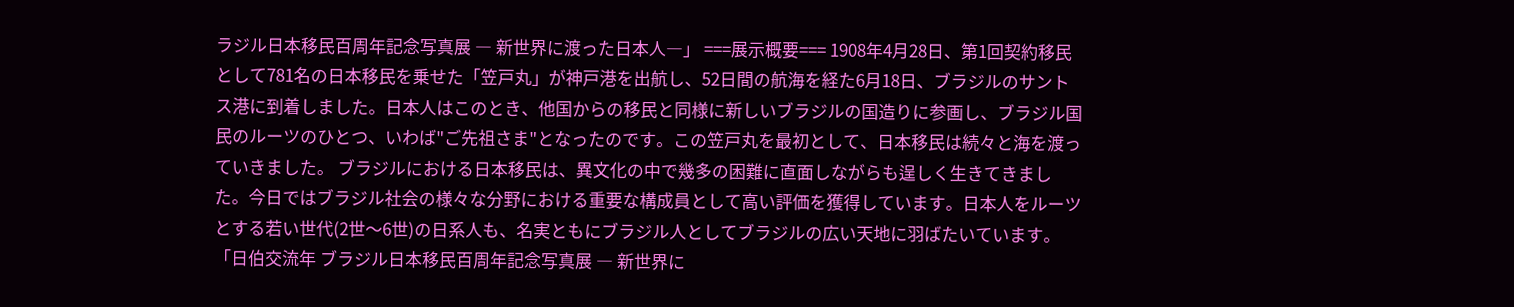ラジル日本移民百周年記念写真展 ― 新世界に渡った日本人―」 ===展示概要=== 1908年4月28日、第1回契約移民として781名の日本移民を乗せた「笠戸丸」が神戸港を出航し、52日間の航海を経た6月18日、ブラジルのサントス港に到着しました。日本人はこのとき、他国からの移民と同様に新しいブラジルの国造りに参画し、ブラジル国民のルーツのひとつ、いわば"ご先祖さま"となったのです。この笠戸丸を最初として、日本移民は続々と海を渡っていきました。 ブラジルにおける日本移民は、異文化の中で幾多の困難に直面しながらも逞しく生きてきました。今日ではブラジル社会の様々な分野における重要な構成員として高い評価を獲得しています。日本人をルーツとする若い世代(2世〜6世)の日系人も、名実ともにブラジル人としてブラジルの広い天地に羽ばたいています。 「日伯交流年 ブラジル日本移民百周年記念写真展 ― 新世界に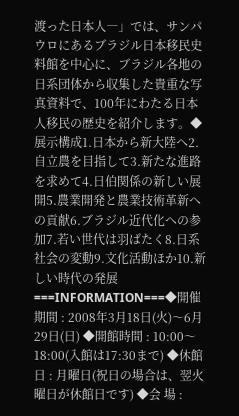渡った日本人―」では、サンパウロにあるブラジル日本移民史料館を中心に、ブラジル各地の日系団体から収集した貴重な写真資料で、100年にわたる日本人移民の歴史を紹介します。◆展示構成1.日本から新大陸へ2.自立農を目指して3.新たな進路を求めて4.日伯関係の新しい展開5.農業開発と農業技術革新への貢献6.ブラジル近代化への参加7.若い世代は羽ばたく8.日系社会の変動9.文化活動ほか10.新しい時代の発展 ===INFORMATION===◆開催期間 : 2008年3月18日(火)〜6月29日(日) ◆開館時間 : 10:00〜18:00(入館は17:30まで) ◆休館日 : 月曜日(祝日の場合は、翌火曜日が休館日です) ◆会 場 :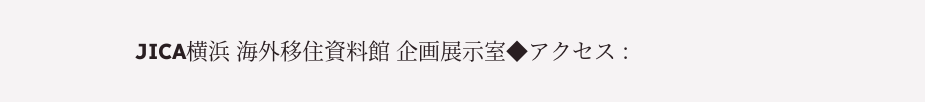JICA横浜 海外移住資料館 企画展示室◆アクセス :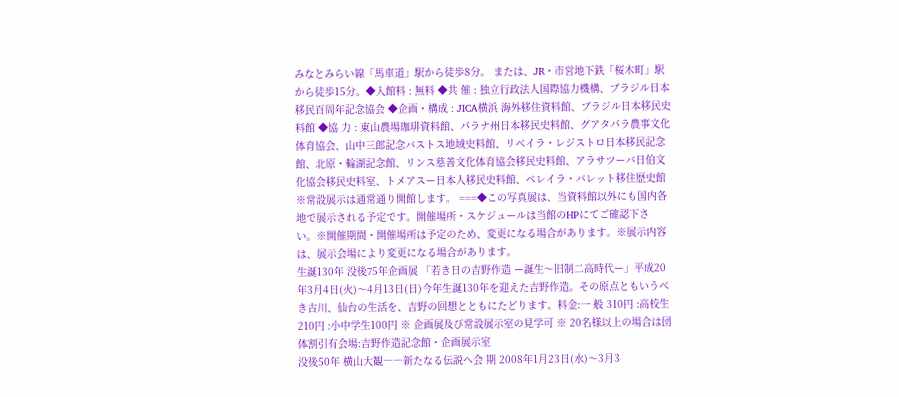みなとみらい線「馬車道」駅から徒歩8分。 または、JR・市営地下鉄「桜木町」駅から徒歩15分。◆入館料 : 無料 ◆共 催 : 独立行政法人国際協力機構、ブラジル日本移民百周年記念協会 ◆企画・構成 : JICA横浜 海外移住資料館、ブラジル日本移民史料館 ◆協 力 : 東山農場珈琲資料館、パラナ州日本移民史料館、グアタパラ農事文化体育協会、山中三郎記念バストス地域史料館、リベイラ・レジストロ日本移民記念館、北原・輪湖記念館、リンス慈善文化体育協会移民史料館、アラサツーバ日伯文化協会移民史料室、トメアスー日本人移民史料館、ペレイラ・バレット移住歴史館 ※常設展示は通常通り開館します。 ===◆この写真展は、当資料館以外にも国内各地で展示される予定です。開催場所・スケジュールは当館のHPにてご確認下さい。※開催期間・開催場所は予定のため、変更になる場合があります。※展示内容は、展示会場により変更になる場合があります。
生誕130年 没後75年企画展 「若き日の吉野作造 ー誕生〜旧制二高時代ー」平成20年3月4日(火)〜4月13日(日)今年生誕130年を迎えた吉野作造。その原点ともいうべき古川、仙台の生活を、吉野の回想とともにたどります。料金:一 般 310円 :高校生 210円 :小中学生100円 ※ 企画展及び常設展示室の見学可 ※ 20名様以上の場合は団体割引有会場:吉野作造記念館・企画展示室
没後50年 横山大観――新たなる伝説へ会 期 2008年1月23日(水)〜3月3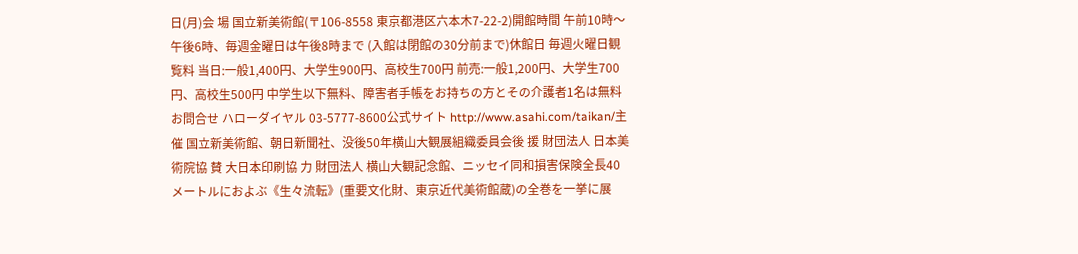日(月)会 場 国立新美術館(〒106-8558 東京都港区六本木7-22-2)開館時間 午前10時〜午後6時、毎週金曜日は午後8時まで (入館は閉館の30分前まで)休館日 毎週火曜日観覧料 当日:一般1,400円、大学生900円、高校生700円 前売:一般1,200円、大学生700円、高校生500円 中学生以下無料、障害者手帳をお持ちの方とその介護者1名は無料お問合せ ハローダイヤル 03-5777-8600公式サイト http://www.asahi.com/taikan/主 催 国立新美術館、朝日新聞社、没後50年横山大観展組織委員会後 援 財団法人 日本美術院協 賛 大日本印刷協 力 財団法人 横山大観記念館、ニッセイ同和損害保険全長40メートルにおよぶ《生々流転》(重要文化財、東京近代美術館蔵)の全巻を一挙に展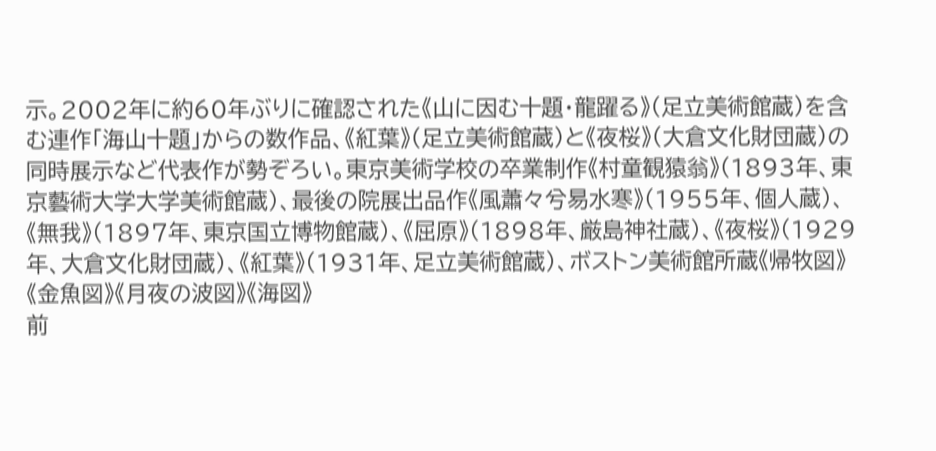示。2002年に約60年ぶりに確認された《山に因む十題・龍躍る》(足立美術館蔵)を含む連作「海山十題」からの数作品、《紅葉》(足立美術館蔵)と《夜桜》(大倉文化財団蔵)の同時展示など代表作が勢ぞろい。東京美術学校の卒業制作《村童観猿翁》(1893年、東京藝術大学大学美術館蔵)、最後の院展出品作《風蕭々兮易水寒》(1955年、個人蔵)、《無我》(1897年、東京国立博物館蔵)、《屈原》(1898年、厳島神社蔵)、《夜桜》(1929年、大倉文化財団蔵)、《紅葉》(1931年、足立美術館蔵)、ボストン美術館所蔵《帰牧図》《金魚図》《月夜の波図》《海図》
前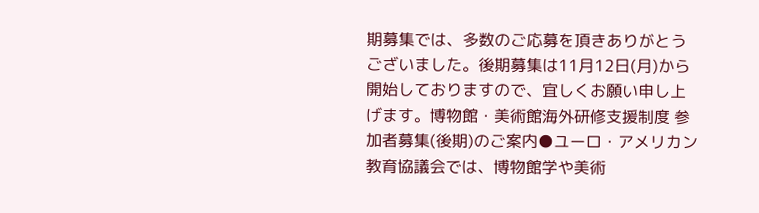期募集では、多数のご応募を頂きありがとうございました。後期募集は11月12日(月)から開始しておりますので、宜しくお願い申し上げます。博物館・美術館海外研修支援制度 参加者募集(後期)のご案内●ユーロ・アメリカン教育協議会では、博物館学や美術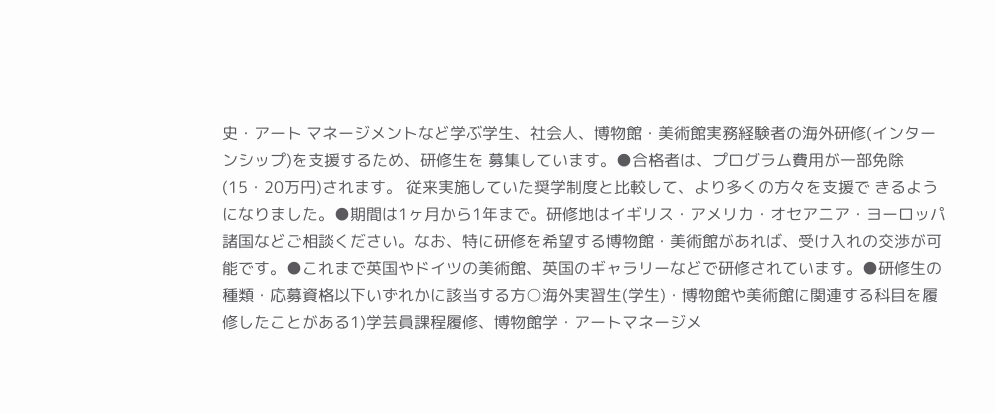史・アート マネージメントなど学ぶ学生、社会人、博物館・美術館実務経験者の海外研修(インターンシップ)を支援するため、研修生を 募集しています。●合格者は、プログラム費用が一部免除(15・20万円)されます。 従来実施していた奨学制度と比較して、より多くの方々を支援で きるようになりました。●期間は1ヶ月から1年まで。研修地はイギリス・アメリカ・オセアニア・ヨーロッパ諸国などご相談ください。なお、特に研修を希望する博物館・美術館があれば、受け入れの交渉が可能です。●これまで英国やドイツの美術館、英国のギャラリーなどで研修されています。●研修生の種類・応募資格以下いずれかに該当する方○海外実習生(学生)・博物館や美術館に関連する科目を履修したことがある1)学芸員課程履修、博物館学・アートマネージメ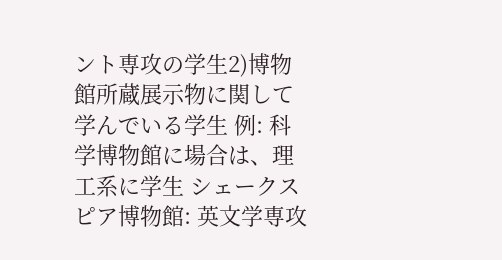ント専攻の学生2)博物館所蔵展示物に関して学んでいる学生 例: 科学博物館に場合は、理工系に学生 シェークスピア博物館: 英文学専攻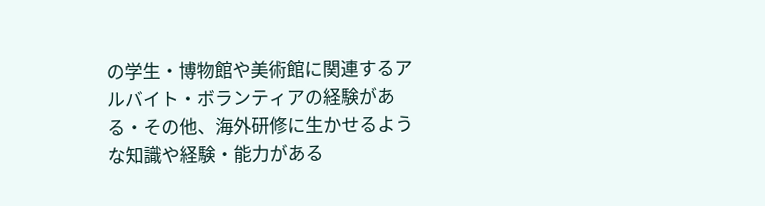の学生・博物館や美術館に関連するアルバイト・ボランティアの経験がある・その他、海外研修に生かせるような知識や経験・能力がある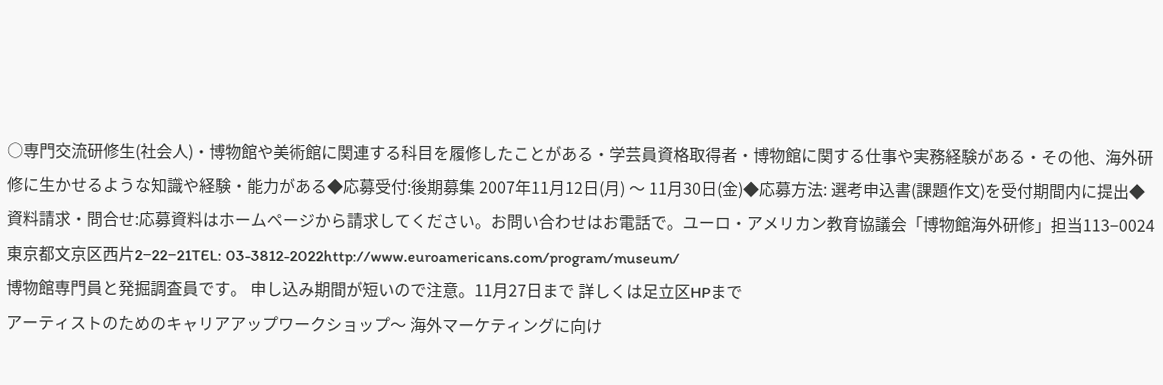○専門交流研修生(社会人)・博物館や美術館に関連する科目を履修したことがある・学芸員資格取得者・博物館に関する仕事や実務経験がある・その他、海外研修に生かせるような知識や経験・能力がある◆応募受付:後期募集 2007年11月12日(月) 〜 11月30日(金)◆応募方法: 選考申込書(課題作文)を受付期間内に提出◆資料請求・問合せ:応募資料はホームページから請求してください。お問い合わせはお電話で。ユーロ・アメリカン教育協議会「博物館海外研修」担当113−0024 東京都文京区西片2−22−21TEL: 03-3812-2022http://www.euroamericans.com/program/museum/
博物館専門員と発掘調査員です。 申し込み期間が短いので注意。11月27日まで 詳しくは足立区HPまで
アーティストのためのキャリアアップワークショップ〜 海外マーケティングに向け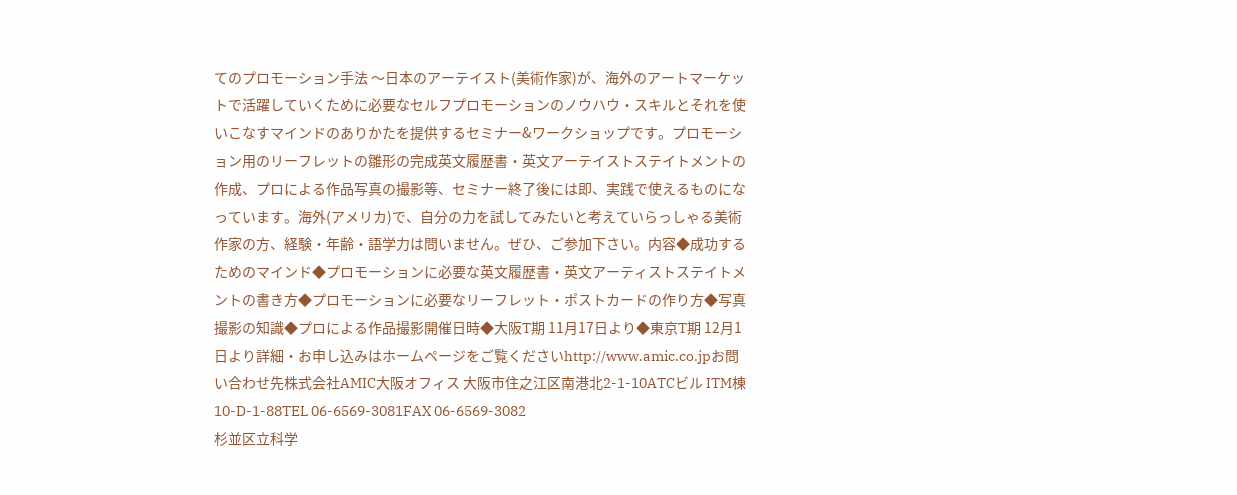てのプロモーション手法 〜日本のアーテイスト(美術作家)が、海外のアートマーケットで活躍していくために必要なセルフプロモーションのノウハウ・スキルとそれを使いこなすマインドのありかたを提供するセミナー&ワークショップです。プロモーション用のリーフレットの雛形の完成英文履歴書・英文アーテイストステイトメントの作成、プロによる作品写真の撮影等、セミナー終了後には即、実践で使えるものになっています。海外(アメリカ)で、自分の力を試してみたいと考えていらっしゃる美術作家の方、経験・年齢・語学力は問いません。ぜひ、ご参加下さい。内容◆成功するためのマインド◆プロモーションに必要な英文履歴書・英文アーティストステイトメントの書き方◆プロモーションに必要なリーフレット・ポストカードの作り方◆写真撮影の知識◆プロによる作品撮影開催日時◆大阪T期 11月17日より◆東京T期 12月1日より詳細・お申し込みはホームページをご覧くださいhttp://www.amic.co.jpお問い合わせ先株式会社AMIC大阪オフィス 大阪市住之江区南港北2-1-10ATCビル ITM棟10-D-1-88TEL 06-6569-3081FAX 06-6569-3082
杉並区立科学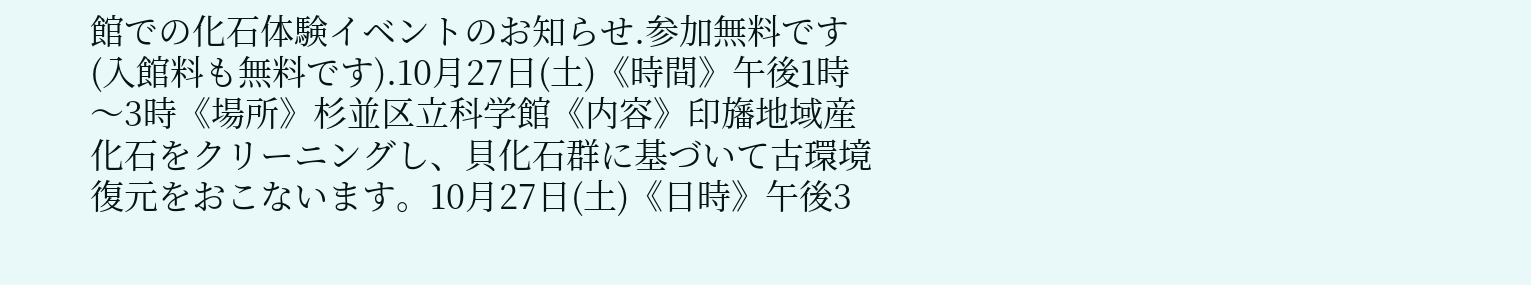館での化石体験イベントのお知らせ.参加無料です(入館料も無料です).10月27日(土)《時間》午後1時〜3時《場所》杉並区立科学館《内容》印旛地域産化石をクリーニングし、貝化石群に基づいて古環境復元をおこないます。10月27日(土)《日時》午後3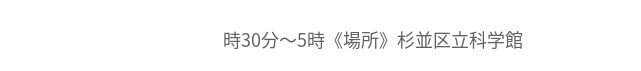時30分〜5時《場所》杉並区立科学館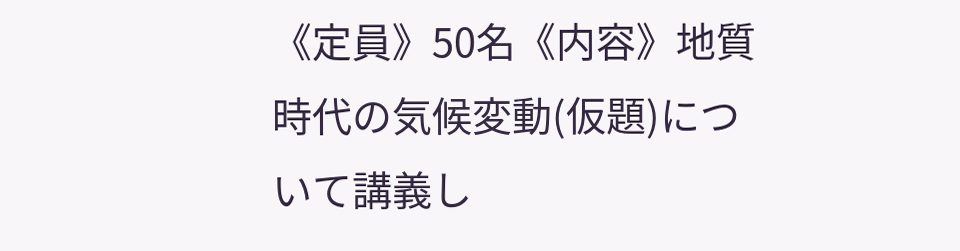《定員》50名《内容》地質時代の気候変動(仮題)について講義し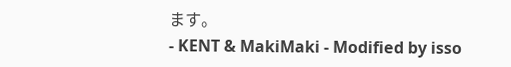ます。
- KENT & MakiMaki - Modified by isso